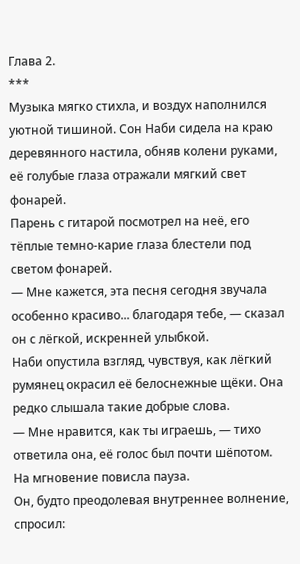Глава 2.
***
Музыка мягко стихла, и воздух наполнился уютной тишиной. Сон Наби сидела на краю деревянного настила, обняв колени руками, её голубые глаза отражали мягкий свет фонарей.
Парень с гитарой посмотрел на неё, его тёплые темно-карие глаза блестели под светом фонарей.
— Мне кажется, эта песня сегодня звучала особенно красиво... благодаря тебе, — сказал он с лёгкой, искренней улыбкой.
Наби опустила взгляд, чувствуя, как лёгкий румянец окрасил её белоснежные щёки. Она редко слышала такие добрые слова.
— Мне нравится, как ты играешь, — тихо ответила она, её голос был почти шёпотом.
На мгновение повисла пауза.
Он, будто преодолевая внутреннее волнение, спросил: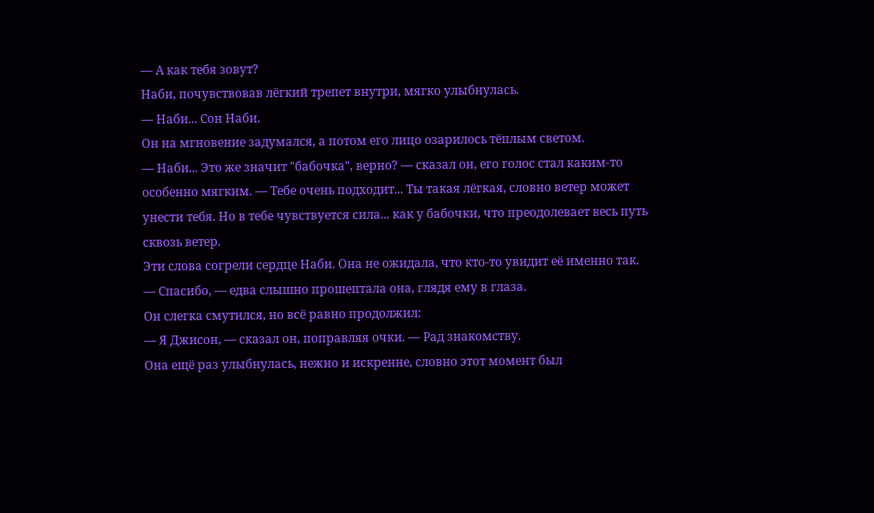— А как тебя зовут?
Наби, почувствовав лёгкий трепет внутри, мягко улыбнулась.
— Наби... Сон Наби.
Он на мгновение задумался, а потом его лицо озарилось тёплым светом.
— Наби... Это же значит "бабочка", верно? — сказал он, его голос стал каким-то особенно мягким. — Тебе очень подходит... Ты такая лёгкая, словно ветер может унести тебя. Но в тебе чувствуется сила... как у бабочки, что преодолевает весь путь сквозь ветер.
Эти слова согрели сердце Наби. Она не ожидала, что кто-то увидит её именно так.
— Спасибо, — едва слышно прошептала она, глядя ему в глаза.
Он слегка смутился, но всё равно продолжил:
— Я Джисон, — сказал он, поправляя очки. — Рад знакомству.
Она ещё раз улыбнулась, нежно и искренне, словно этот момент был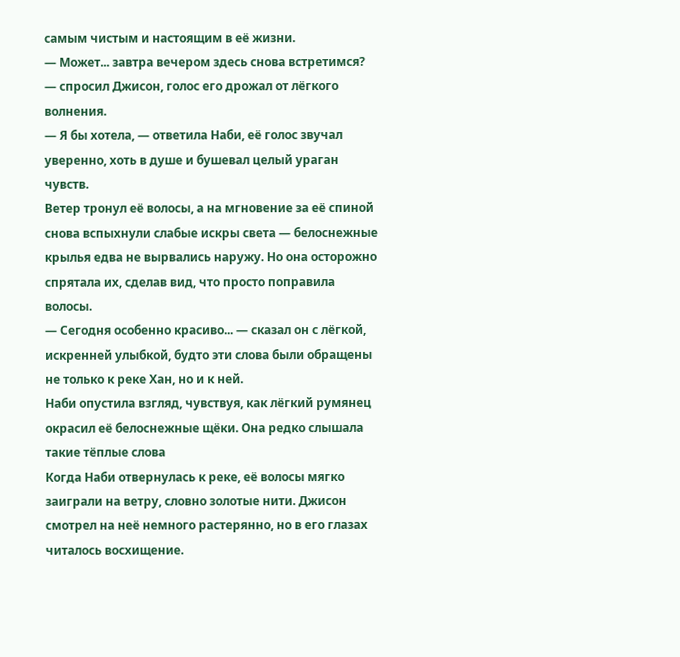самым чистым и настоящим в её жизни.
— Может... завтра вечером здесь снова встретимся? — спросил Джисон, голос его дрожал от лёгкого волнения.
— Я бы хотела, — ответила Наби, её голос звучал уверенно, хоть в душе и бушевал целый ураган чувств.
Ветер тронул её волосы, а на мгновение за её спиной снова вспыхнули слабые искры света — белоснежные крылья едва не вырвались наружу. Но она осторожно спрятала их, сделав вид, что просто поправила волосы.
— Сегодня особенно красиво... — сказал он с лёгкой, искренней улыбкой, будто эти слова были обращены не только к реке Хан, но и к ней.
Наби опустила взгляд, чувствуя, как лёгкий румянец окрасил её белоснежные щёки. Она редко слышала такие тёплые слова
Когда Наби отвернулась к реке, её волосы мягко заиграли на ветру, словно золотые нити. Джисон смотрел на неё немного растерянно, но в его глазах читалось восхищение.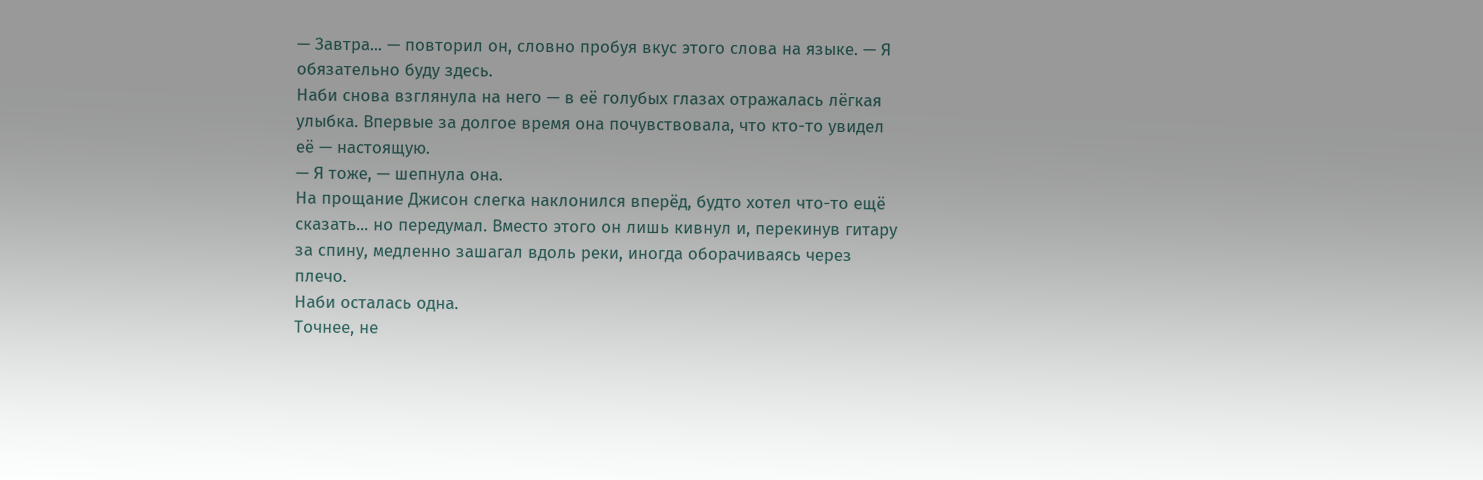— Завтра... — повторил он, словно пробуя вкус этого слова на языке. — Я обязательно буду здесь.
Наби снова взглянула на него — в её голубых глазах отражалась лёгкая улыбка. Впервые за долгое время она почувствовала, что кто-то увидел её — настоящую.
— Я тоже, — шепнула она.
На прощание Джисон слегка наклонился вперёд, будто хотел что-то ещё сказать... но передумал. Вместо этого он лишь кивнул и, перекинув гитару за спину, медленно зашагал вдоль реки, иногда оборачиваясь через плечо.
Наби осталась одна.
Точнее, не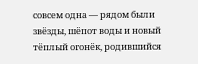совсем одна — рядом были звёзды, шёпот воды и новый тёплый огонёк, родившийся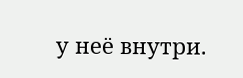у неё внутри.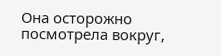Она осторожно посмотрела вокруг,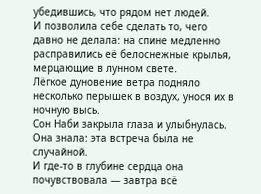убедившись, что рядом нет людей.
И позволила себе сделать то, чего давно не делала: на спине медленно расправились её белоснежные крылья, мерцающие в лунном свете.
Лёгкое дуновение ветра подняло несколько перышек в воздух, унося их в ночную высь.
Сон Наби закрыла глаза и улыбнулась.
Она знала: эта встреча была не случайной.
И где-то в глубине сердца она почувствовала — завтра всё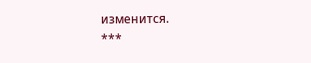изменится.
***